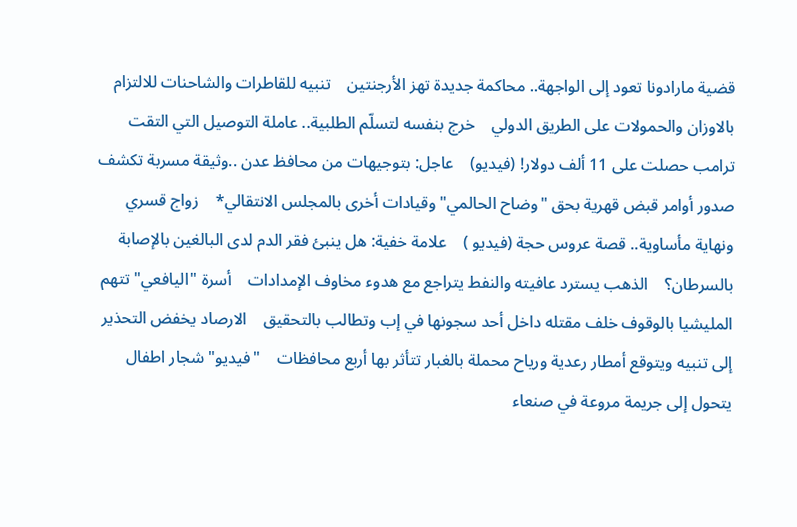قضية مارادونا تعود إلى الواجهة.. محاكمة جديدة تهز الأرجنتين    تنبيه للقاطرات والشاحنات للالتزام بالاوزان والحمولات على الطريق الدولي    خرج بنفسه لتسلّم الطلبية.. عاملة التوصيل التي التقت ترامب حصلت على 11 ألف دولار! (فيديو)    عاجل: بتوجيهات من محافظ عدن ..وثيقة مسربة تكشف صدور أوامر قبض قهرية بحق "وضاح الحالمي" وقيادات أخرى بالمجلس الانتقالي*    زواج قسري ونهاية مأساوية.. قصة عروس حجة (فيديو )    علامة خفية: هل ينبئ فقر الدم لدى البالغين بالإصابة بالسرطان؟    الذهب يسترد عافيته والنفط يتراجع مع هدوء مخاوف الإمدادات    أسرة "اليافعي" تتهم المليشيا بالوقوف خلف مقتله داخل أحد سجونها في إب وتطالب بالتحقيق    الارصاد يخفض التحذير إلى تنبيه ويتوقع أمطار رعدية ورياح محملة بالغبار تتأثر بها أربع محافظات    "فيديو" شجار اطفال يتحول إلى جريمة مروعة في صنعاء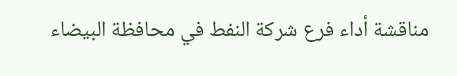مناقشة أداء فرع شركة النفط في محافظة البيضاء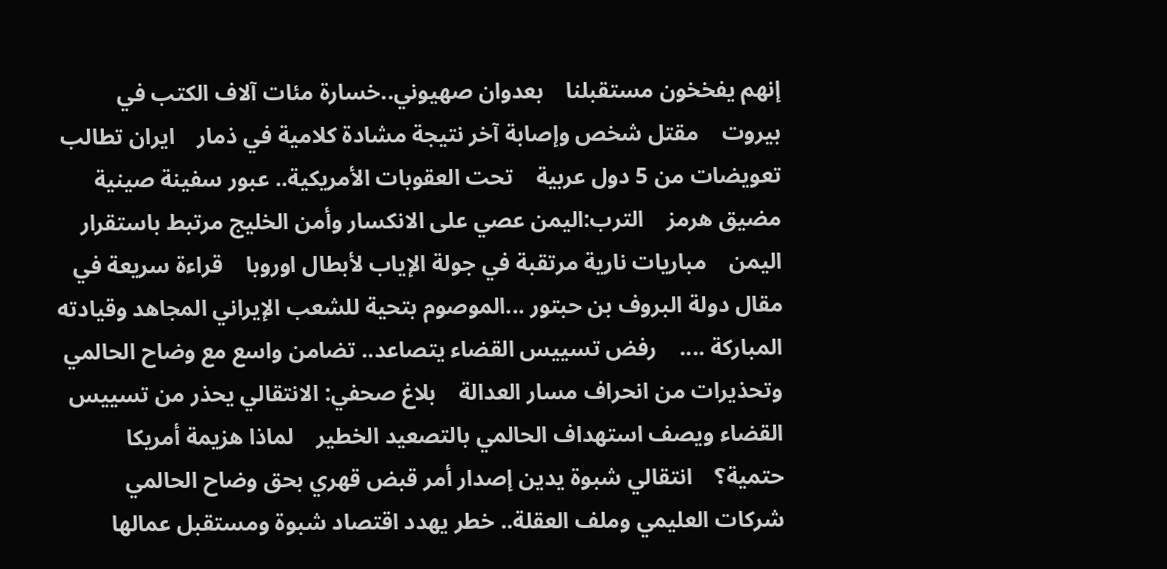إنهم يفخخون مستقبلنا    بعدوان صهيوني..خسارة مئات آلاف الكتب في بيروت    مقتل شخص وإصابة آخر نتيجة مشادة كلامية في ذمار    ايران تطالب تعويضات من 5 دول عربية    تحت العقوبات الأمريكية.. عبور سفينة صينية مضيق هرمز    الترب:اليمن عصي على الانكسار وأمن الخليج مرتبط باستقرار اليمن    مباريات نارية مرتقبة في جولة الإياب لأبطال اوروبا    قراءة سريعة في مقال دولة البروف بن حبتور ...الموصوم بتحية للشعب الإيراني المجاهد وقيادته المباركة ....    رفض تسييس القضاء يتصاعد.. تضامن واسع مع وضاح الحالمي وتحذيرات من انحراف مسار العدالة    بلاغ صحفي: الانتقالي يحذر من تسييس القضاء ويصف استهداف الحالمي بالتصعيد الخطير    لماذا هزيمة أمريكا حتمية؟    انتقالي شبوة يدين إصدار أمر قبض قهري بحق وضاح الحالمي    شركات العليمي وملف العقلة.. خطر يهدد اقتصاد شبوة ومستقبل عمالها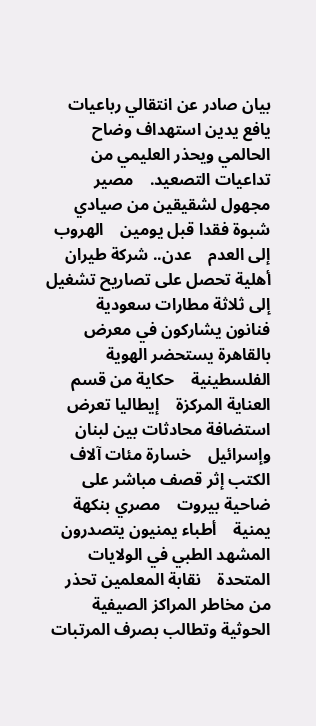بيان صادر عن انتقالي رباعيات يافع يدين استهداف وضاح الحالمي ويحذر العليمي من تداعيات التصعيد.    مصير مجهول لشقيقين من صيادي شبوة فقدا قبل يومين    الهروب إلى العدم    عدن.. شركة طيران أهلية تحصل على تصاريح تشغيل إلى ثلاثة مطارات سعودية    فنانون يشاركون في معرض بالقاهرة يستحضر الهوية الفلسطينية    حكاية من قسم العناية المركزة    إيطاليا تعرض استضافة محادثات بين لبنان وإسرائيل    خسارة مئات آلاف الكتب إثر قصف مباشر على ضاحية بيروت    مصري بنكهة يمنية    أطباء يمنيون يتصدرون المشهد الطبي في الولايات المتحدة    نقابة المعلمين تحذر من مخاطر المراكز الصيفية الحوثية وتطالب بصرف المرتبات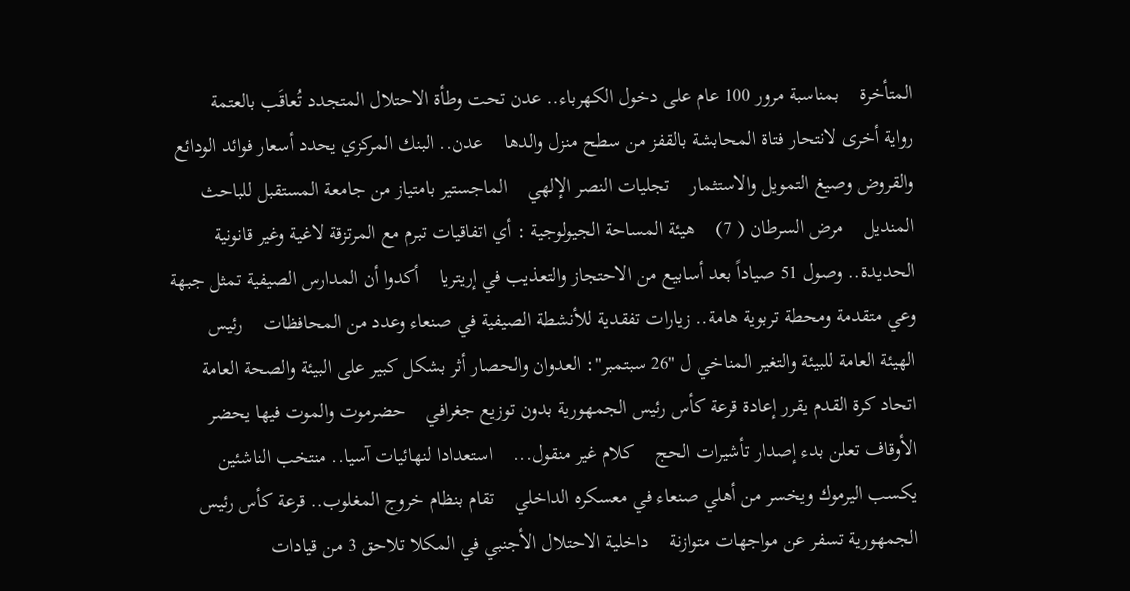المتأخرة    بمناسبة مرور 100 عام على دخول الكهرباء.. عدن تحت وطأة الاحتلال المتجدد تُعاقَب بالعتمة    رواية أخرى لانتحار فتاة المحابشة بالقفز من سطح منزل والدها    عدن.. البنك المركزي يحدد أسعار فوائد الودائع والقروض وصيغ التمويل والاستثمار    تجليات النصر الإلهي    الماجستير بامتياز من جامعة المستقبل للباحث المنديل    مرض السرطان ( 7)    هيئة المساحة الجيولوجية : أي اتفاقيات تبرم مع المرتزقة لاغية وغير قانونية    الحديدة.. وصول 51 صياداً بعد أسابيع من الاحتجاز والتعذيب في إريتريا    أكدوا أن المدارس الصيفية تمثل جبهة وعي متقدمة ومحطة تربوية هامة.. زيارات تفقدية للأنشطة الصيفية في صنعاء وعدد من المحافظات    رئيس الهيئة العامة للبيئة والتغير المناخي ل "26 سبتمبر": العدوان والحصار أثر بشكل كبير على البيئة والصحة العامة    اتحاد كرة القدم يقرر إعادة قرعة كأس رئيس الجمهورية بدون توزيع جغرافي    حضرموت والموت فيها يحضر    الأوقاف تعلن بدء إصدار تأشيرات الحج    كلام غير منقول...    استعدادا لنهائيات آسيا.. منتخب الناشئين يكسب اليرموك ويخسر من أهلي صنعاء في معسكره الداخلي    تقام بنظام خروج المغلوب.. قرعة كأس رئيس الجمهورية تسفر عن مواجهات متوازنة    داخلية الاحتلال الأجنبي في المكلا تلاحق 3 من قيادات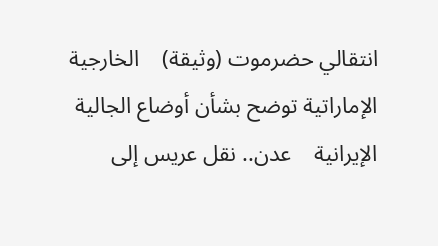انتقالي حضرموت (وثيقة)    الخارجية الإماراتية توضح بشأن أوضاع الجالية الإيرانية    عدن.. نقل عريس إلى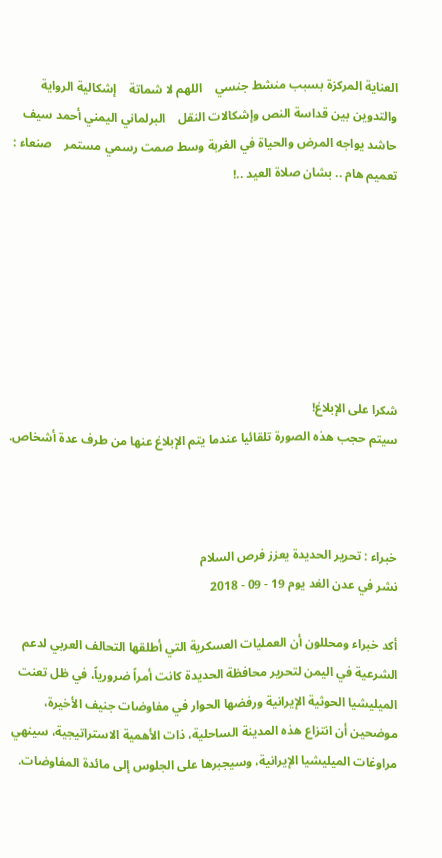العناية المركزة بسبب منشط جنسي    اللهم لا شماتة    إشكالية الرواية والتدوين بين قداسة النص وإشكالات النقل    البرلماني اليمني أحمد سيف حاشد يواجه المرض والحياة في الغربة وسط صمت رسمي مستمر    صنعاء : تعميم هام .. بشان صلاة العيد ..!







شكرا على الإبلاغ!
سيتم حجب هذه الصورة تلقائيا عندما يتم الإبلاغ عنها من طرف عدة أشخاص.



خبراء : تحرير الحديدة يعزز فرص السلام
نشر في عدن الغد يوم 19 - 09 - 2018

أكد خبراء ومحللون أن العمليات العسكرية التي أطلقها التحالف العربي لدعم الشرعية في اليمن لتحرير محافظة الحديدة كانت أمراً ضرورياً، في ظل تعنت الميليشيا الحوثية الإيرانية ورفضها الحوار في مفاوضات جنيف الأخيرة، موضحين أن انتزاع هذه المدينة الساحلية، ذات الأهمية الاستراتيجية، سينهي مراوغات الميليشيا الإيرانية، وسيجبرها على الجلوس إلى مائدة المفاوضات.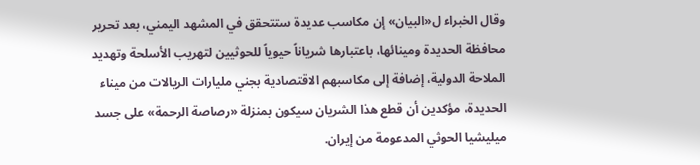وقال الخبراء ل«البيان» إن مكاسب عديدة ستتحقق في المشهد اليمني، بعد تحرير محافظة الحديدة ومينائها، باعتبارها شرياناً حيوياً للحوثيين لتهريب الأسلحة وتهديد الملاحة الدولية، إضافة إلى مكاسبهم الاقتصادية بجني مليارات الريالات من ميناء الحديدة، مؤكدين أن قطع هذا الشريان سيكون بمنزلة «رصاصة الرحمة» على جسد ميليشيا الحوثي المدعومة من إيران.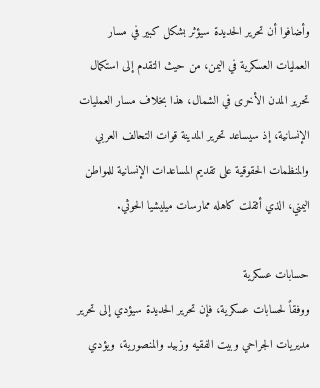وأضافوا أن تحرير الحديدة سيؤثر بشكل كبير في مسار العمليات العسكرية في اليمن، من حيث التقدم إلى استكمال تحرير المدن الأخرى في الشمال، هذا بخلاف مسار العمليات الإنسانية، إذ سيساعد تحرير المدينة قوات التحالف العربي والمنظمات الحقوقية على تقديم المساعدات الإنسانية للمواطن اليمني، الذي أثقلت كاهله ممارسات ميليشيا الحوثي.

حسابات عسكرية
ووفقاً لحسابات عسكرية، فإن تحرير الحديدة سيؤدي إلى تحرير مديريات الجراحي وبيت الفقيه وزبيد والمنصورية، ويؤدي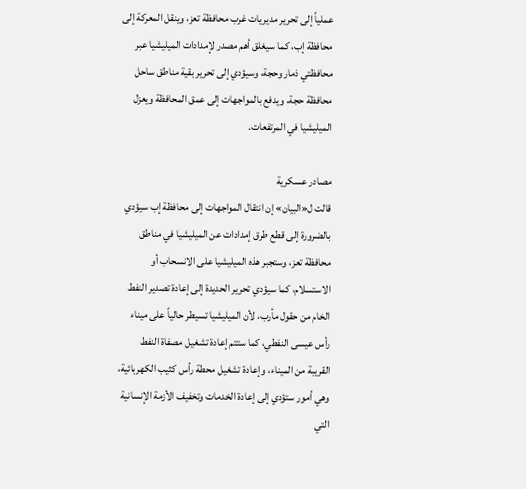عملياً إلى تحرير مديريات غرب محافظة تعز، وينقل المعركة إلى محافظة إب، كما سيغلق أهم مصدر لإمدادات الميليشيا عبر محافظتي ذمار وحجة، وسيؤدي إلى تحرير بقية مناطق ساحل محافظة حجة، ويدفع بالمواجهات إلى عمق المحافظة ويعزل الميليشيا في المرتفعات.

مصادر عسكرية
قالت ل«البيان» إن انتقال المواجهات إلى محافظة إب سيؤدي بالضرورة إلى قطع طرق إمدادات عن الميليشيا في مناطق محافظة تعز، وستجبر هذه الميليشيا على الانسحاب أو الاستسلام، كما سيؤدي تحرير الحديدة إلى إعادة تصدير النفط الخام من حقول مأرب، لأن الميليشيا تسيطر حالياً على ميناء رأس عيسى النفطي، كما ستتم إعادة تشغيل مصفاة النفط القريبة من الميناء، وإعادة تشغيل محطة رأس كثيب الكهربائية، وهي أمور ستؤدي إلى إعادة الخدمات وتخفيف الأزمة الإنسانية التي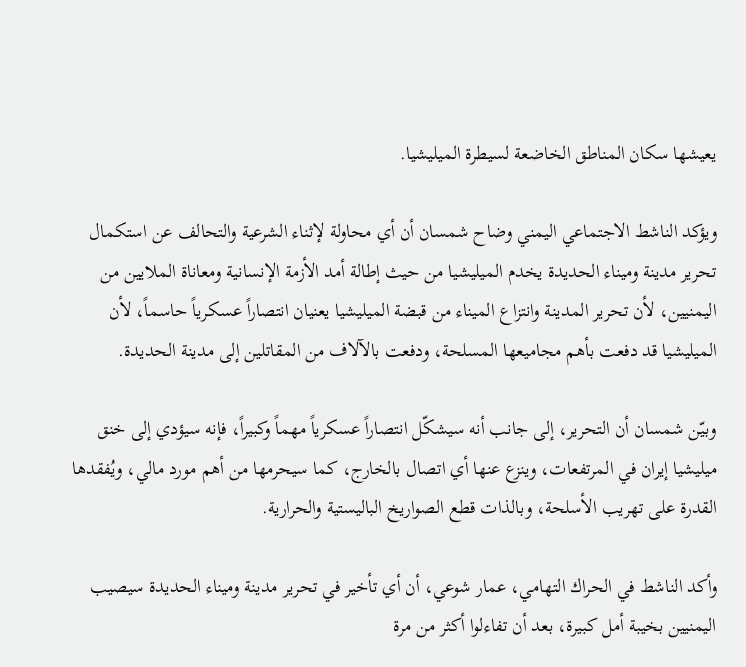يعيشها سكان المناطق الخاضعة لسيطرة الميليشيا.

ويؤكد الناشط الاجتماعي اليمني وضاح شمسان أن أي محاولة لإثناء الشرعية والتحالف عن استكمال تحرير مدينة وميناء الحديدة يخدم الميليشيا من حيث إطالة أمد الأزمة الإنسانية ومعاناة الملايين من اليمنيين، لأن تحرير المدينة وانتزاع الميناء من قبضة الميليشيا يعنيان انتصاراً عسكرياً حاسماً، لأن الميليشيا قد دفعت بأهم مجاميعها المسلحة، ودفعت بالآلاف من المقاتلين إلى مدينة الحديدة.

وبيّن شمسان أن التحرير، إلى جانب أنه سيشكّل انتصاراً عسكرياً مهماً وكبيراً، فإنه سيؤدي إلى خنق ميليشيا إيران في المرتفعات، وينزع عنها أي اتصال بالخارج، كما سيحرمها من أهم مورد مالي، ويُفقدها القدرة على تهريب الأسلحة، وبالذات قطع الصواريخ الباليستية والحرارية.

وأكد الناشط في الحراك التهامي، عمار شوعي، أن أي تأخير في تحرير مدينة وميناء الحديدة سيصيب اليمنيين بخيبة أمل كبيرة، بعد أن تفاءلوا أكثر من مرة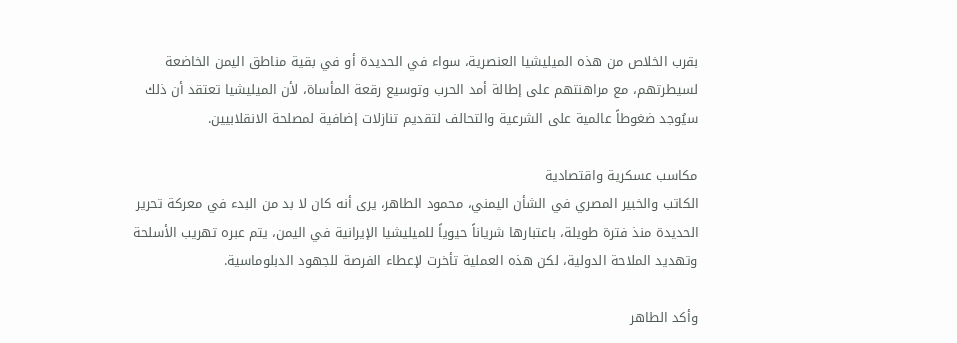بقرب الخلاص من هذه الميليشيا العنصرية، سواء في الحديدة أو في بقية مناطق اليمن الخاضعة لسيطرتهم، مع مراهنتهم على إطالة أمد الحرب وتوسيع رقعة المأساة، لأن الميليشيا تعتقد أن ذلك سيُوجد ضغوطاً عالمية على الشرعية والتحالف لتقديم تنازلات إضافية لمصلحة الانقلابيين.

مكاسب عسكرية واقتصادية
الكاتب والخبير المصري في الشأن اليمني، محمود الطاهر، يرى أنه كان لا بد من البدء في معركة تحرير الحديدة منذ فترة طويلة، باعتبارها شرياناً حيوياً للميليشيا الإيرانية في اليمن، يتم عبره تهريب الأسلحة وتهديد الملاحة الدولية، لكن هذه العملية تأخرت لإعطاء الفرصة للجهود الدبلوماسية.

وأكد الطاهر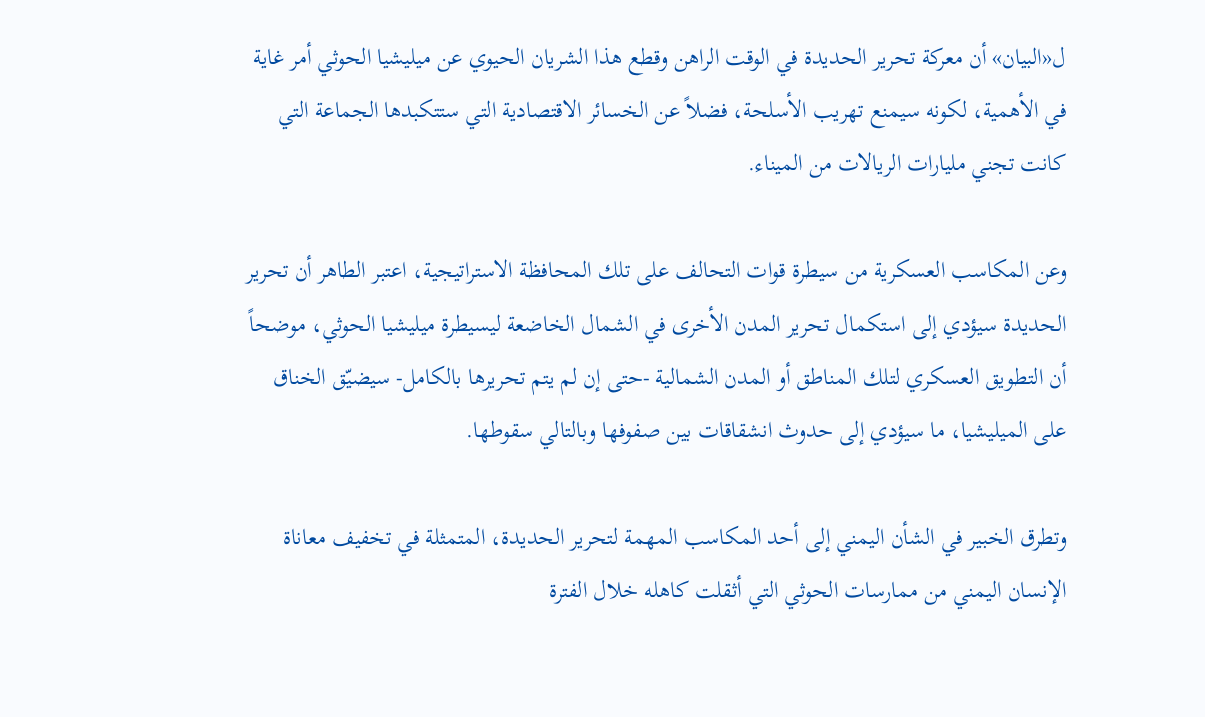ل«البيان» أن معركة تحرير الحديدة في الوقت الراهن وقطع هذا الشريان الحيوي عن ميليشيا الحوثي أمر غاية في الأهمية، لكونه سيمنع تهريب الأسلحة، فضلاً عن الخسائر الاقتصادية التي ستتكبدها الجماعة التي كانت تجني مليارات الريالات من الميناء.

وعن المكاسب العسكرية من سيطرة قوات التحالف على تلك المحافظة الاستراتيجية، اعتبر الطاهر أن تحرير الحديدة سيؤدي إلى استكمال تحرير المدن الأخرى في الشمال الخاضعة ليسيطرة ميليشيا الحوثي، موضحاً أن التطويق العسكري لتلك المناطق أو المدن الشمالية -حتى إن لم يتم تحريرها بالكامل- سيضيّق الخناق على الميليشيا، ما سيؤدي إلى حدوث انشقاقات بين صفوفها وبالتالي سقوطها.

وتطرق الخبير في الشأن اليمني إلى أحد المكاسب المهمة لتحرير الحديدة، المتمثلة في تخفيف معاناة الإنسان اليمني من ممارسات الحوثي التي أثقلت كاهله خلال الفترة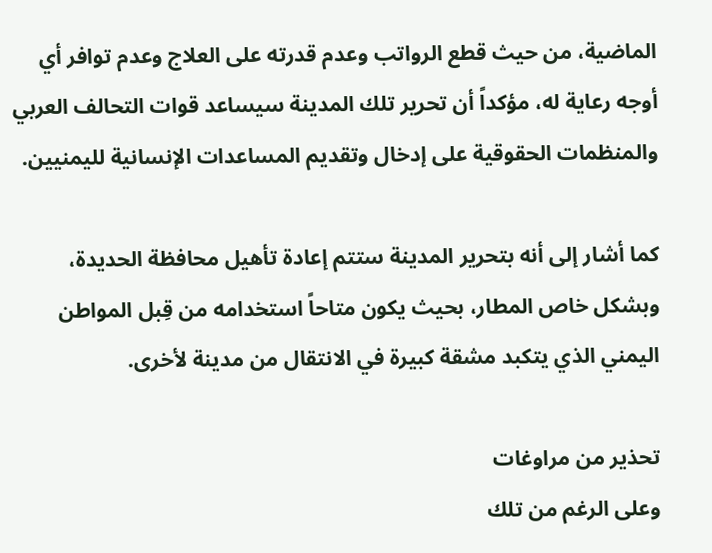الماضية، من حيث قطع الرواتب وعدم قدرته على العلاج وعدم توافر أي أوجه رعاية له، مؤكداً أن تحرير تلك المدينة سيساعد قوات التحالف العربي والمنظمات الحقوقية على إدخال وتقديم المساعدات الإنسانية لليمنيين.

كما أشار إلى أنه بتحرير المدينة ستتم إعادة تأهيل محافظة الحديدة، وبشكل خاص المطار، بحيث يكون متاحاً استخدامه من قِبل المواطن اليمني الذي يتكبد مشقة كبيرة في الانتقال من مدينة لأخرى.

تحذير من مراوغات
وعلى الرغم من تلك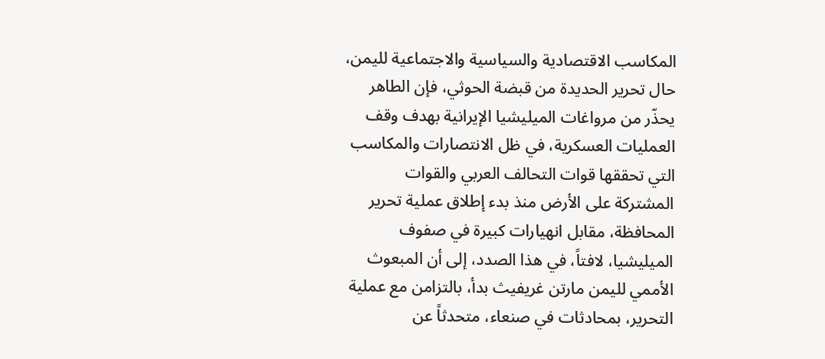المكاسب الاقتصادية والسياسية والاجتماعية لليمن، حال تحرير الحديدة من قبضة الحوثي، فإن الطاهر يحذّر من مرواغات الميليشيا الإيرانية بهدف وقف العمليات العسكرية، في ظل الانتصارات والمكاسب التي تحققها قوات التحالف العربي والقوات المشتركة على الأرض منذ بدء إطلاق عملية تحرير المحافظة، مقابل انهيارات كبيرة في صفوف الميليشيا، لافتاً، في هذا الصدد، إلى أن المبعوث الأممي لليمن مارتن غريفيث بدأ، بالتزامن مع عملية التحرير، بمحادثات في صنعاء، متحدثاً عن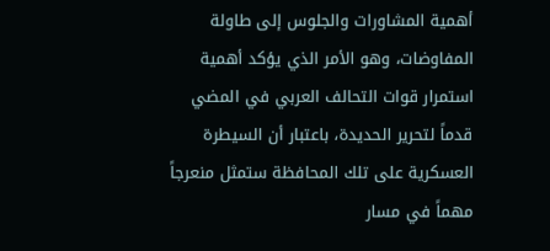أهمية المشاورات والجلوس إلى طاولة المفاوضات، وهو الأمر الذي يؤكد أهمية استمرار قوات التحالف العربي في المضي قدماً لتحرير الحديدة، باعتبار أن السيطرة العسكرية على تلك المحافظة ستمثل منعرجاً مهماً في مسار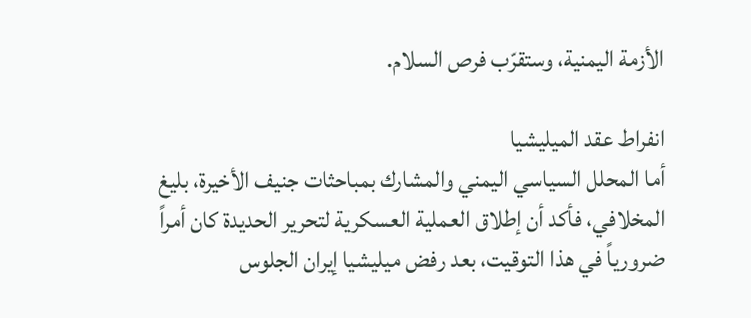الأزمة اليمنية، وستقرّب فرص السلام.

انفراط عقد الميليشيا
أما المحلل السياسي اليمني والمشارك بمباحثات جنيف الأخيرة، بليغ المخلافي، فأكد أن إطلاق العملية العسكرية لتحرير الحديدة كان أمراً ضرورياً في هذا التوقيت، بعد رفض ميليشيا إيران الجلوس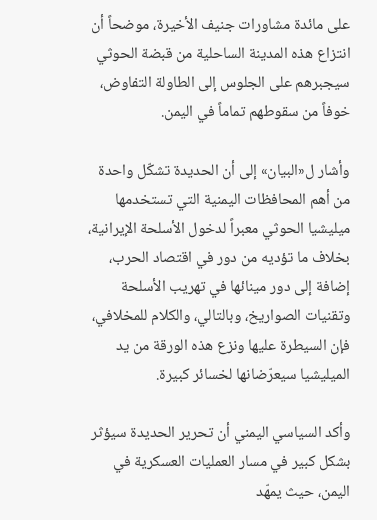على مائدة مشاورات جنيف الأخيرة، موضحاً أن انتزاع هذه المدينة الساحلية من قبضة الحوثي سيجبرهم على الجلوس إلى الطاولة التفاوض، خوفاً من سقوطهم تماماً في اليمن.

وأشار ل«البيان» إلى أن الحديدة تشكّل واحدة من أهم المحافظات اليمنية التي تستخدمها ميليشيا الحوثي معبراً لدخول الأسلحة الإيرانية، بخلاف ما تؤديه من دور في اقتصاد الحرب، إضافة إلى دور مينائها في تهريب الأسلحة وتقنيات الصواريخ، وبالتالي، والكلام للمخلافي، فإن السيطرة عليها ونزع هذه الورقة من يد الميليشيا سيعرّضانها لخسائر كبيرة.

وأكد السياسي اليمني أن تحرير الحديدة سيؤثر بشكل كبير في مسار العمليات العسكرية في اليمن، حيث يمهّد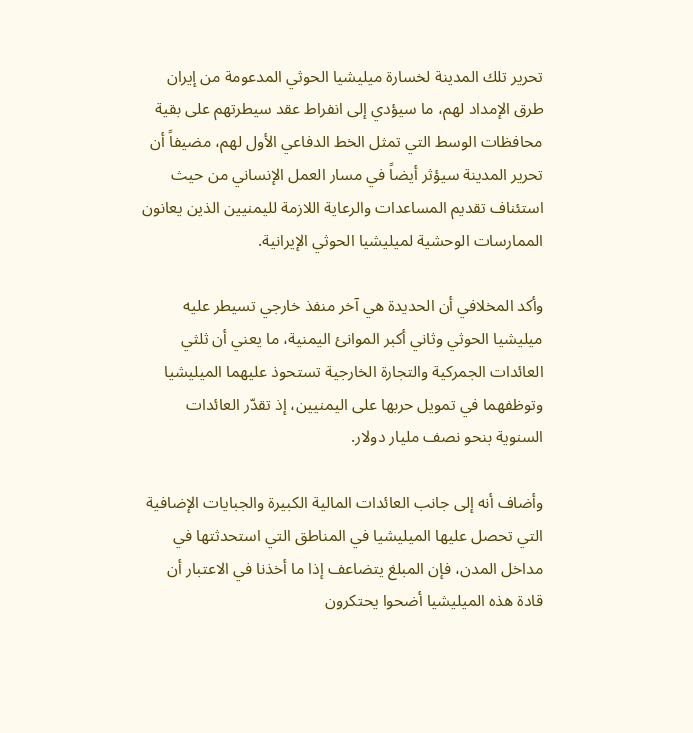تحرير تلك المدينة لخسارة ميليشيا الحوثي المدعومة من إيران طرق الإمداد لهم، ما سيؤدي إلى انفراط عقد سيطرتهم على بقية محافظات الوسط التي تمثل الخط الدفاعي الأول لهم، مضيفاً أن تحرير المدينة سيؤثر أيضاً في مسار العمل الإنساني من حيث استئناف تقديم المساعدات والرعاية اللازمة لليمنيين الذين يعانون الممارسات الوحشية لميليشيا الحوثي الإيرانية.

وأكد المخلافي أن الحديدة هي آخر منفذ خارجي تسيطر عليه ميليشيا الحوثي وثاني أكبر الموانئ اليمنية، ما يعني أن ثلثي العائدات الجمركية والتجارة الخارجية تستحوذ عليهما الميليشيا وتوظفهما في تمويل حربها على اليمنيين، إذ تقدّر العائدات السنوية بنحو نصف مليار دولار.

وأضاف أنه إلى جانب العائدات المالية الكبيرة والجبايات الإضافية التي تحصل عليها الميليشيا في المناطق التي استحدثتها في مداخل المدن، فإن المبلغ يتضاعف إذا ما أخذنا في الاعتبار أن قادة هذه الميليشيا أضحوا يحتكرون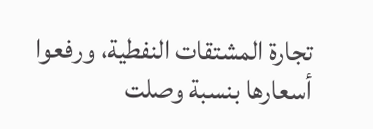تجارة المشتقات النفطية، ورفعوا أسعارها بنسبة وصلت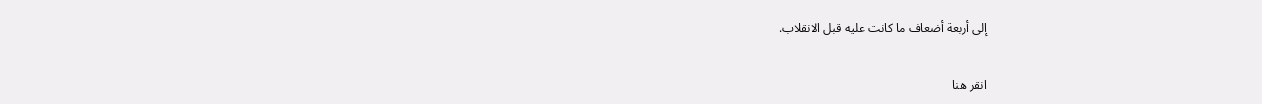إلى أربعة أضعاف ما كانت عليه قبل الانقلاب.


انقر هنا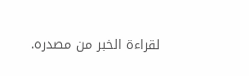لقراءة الخبر من مصدره.